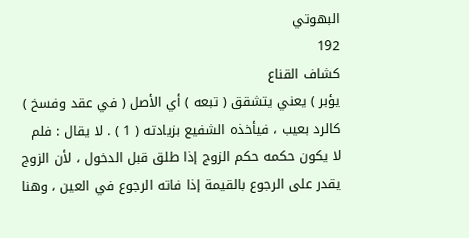البهوتي
192
كشاف القناع
يؤبر ) يعني يتشقق ( تبعه ) أي الأصل ( في عقد وفسخ ) كالرد بعيب ، فيأخذه الشفيع بزيادته ( 1 ) . لا يقال : فلم لا يكون حكمه حكم الزوج إذا طلق قبل الدخول ، لأن الزوج يقدر على الرجوع بالقيمة إذا فاته الرجوع في العين ، وهنا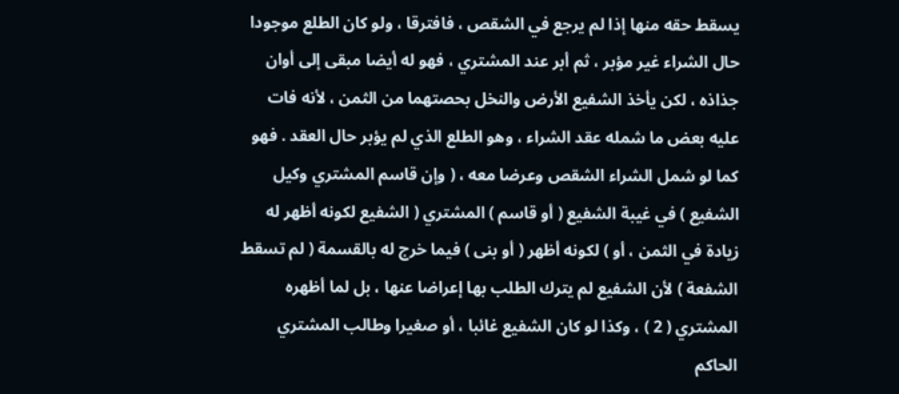يسقط حقه منها إذا لم يرجع في الشقص ، فافترقا ، ولو كان الطلع موجودا حال الشراء غير مؤبر ، ثم أبر عند المشتري ، فهو له أيضا مبقى إلى أوان جذاذه ، لكن يأخذ الشفيع الأرض والنخل بحصتهما من الثمن ، لأنه فات عليه بعض ما شمله عقد الشراء ، وهو الطلع الذي لم يؤبر حال العقد . فهو كما لو شمل الشراء الشقص وعرضا معه ، ( وإن قاسم المشتري وكيل الشفيع ) في غيبة الشفيع ( أو قاسم ) المشتري ( الشفيع لكونه أظهر له زيادة في الثمن ، أو ) لكونه أظهر ( أو بنى ) فيما خرج له بالقسمة ( لم تسقط الشفعة ) لأن الشفيع لم يترك الطلب بها إعراضا عنها ، بل لما أظهره المشتري ( 2 ) ، وكذا لو كان الشفيع غائبا ، أو صغيرا وطالب المشتري الحاكم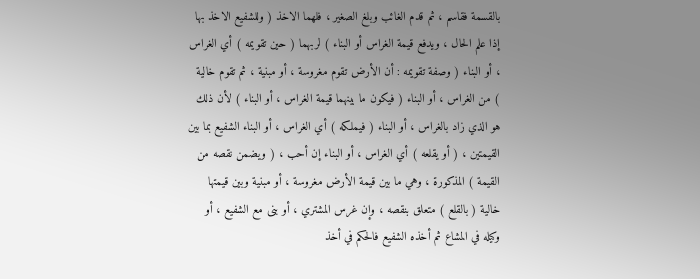بالقسمة فقاسم ، ثم قدم الغائب وبلغ الصغير ، فلهما الاخذ ( وللشفيع الاخذ بها إذا علم الحال ، ويدفع قيمة الغراس أو البناء ) لربهما ( حين تقويمه ) أي الغراس ، أو البناء ( وصفة تقويمه : أن الأرض تقوم مغروسة ، أو مبنية ، ثم تقوم خالية ) من الغراس ، أو البناء ( فيكون ما بينهما قيمة الغراس ، أو البناء ) لأن ذلك هو الذي زاد بالغراس ، أو البناء ( فيملكه ) أي الغراس ، أو البناء الشفيع بما بين القيمتين ، ( أو يقلعه ) أي الغراس ، أو البناء إن أحب ، ( ويضمن نقصه من القيمة ) المذكورة ، وهي ما بين قيمة الأرض مغروسة ، أو مبنية وبين قيمتها خالية ( بالقلع ) متعلق بنقصه ، وإن غرس المشتري ، أو بنى مع الشفيع ، أو وكيله في المشاع ثم أخذه الشفيع فالحكم في أخذ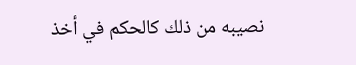نصيبه من ذلك كالحكم في أخذ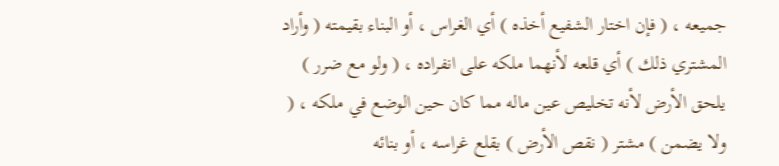جميعه ، ( فإن اختار الشفيع أخذه ) أي الغراس ، أو البناء بقيمته ( وأراد المشتري ذلك ) أي قلعه لأنهما ملكه على انفراده ، ( ولو مع ضرر ) يلحق الأرض لأنه تخليص عين ماله مما كان حين الوضع في ملكه ، ( ولا يضمن ) مشتر ( نقص الأرض ) بقلع غراسه ، أو بنائه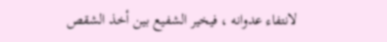لانتفاء عدوانه ، فيخير الشفيع بين أخذ الشقص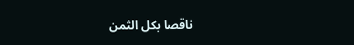ناقصا بكل الثمن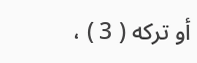أو تركه ( 3 ) ،